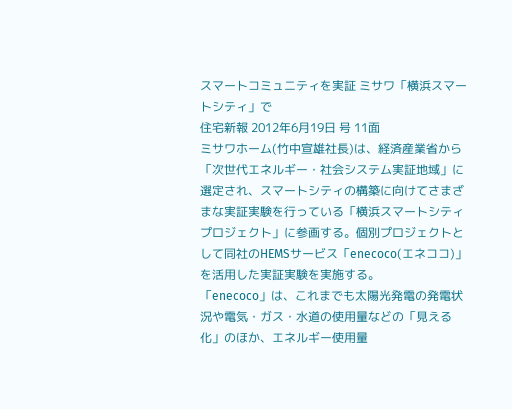スマートコミュニティを実証 ミサワ「横浜スマートシティ」で
住宅新報 2012年6月19日 号 11面
ミサワホーム(竹中宣雄社長)は、経済産業省から「次世代エネルギー・社会システム実証地域」に選定され、スマートシティの構築に向けてさまざまな実証実験を行っている「横浜スマートシティプロジェクト」に参画する。個別プロジェクトとして同社のHEMSサービス「enecoco(エネココ)」を活用した実証実験を実施する。
「enecoco」は、これまでも太陽光発電の発電状況や電気・ガス・水道の使用量などの「見える化」のほか、エネルギー使用量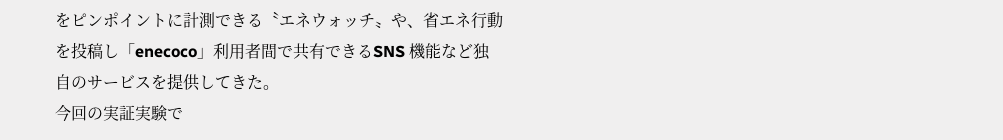をピンポイントに計測できる〝エネウォッチ〟や、省エネ行動を投稿し「enecoco」利用者間で共有できるSNS 機能など独自のサービスを提供してきた。
今回の実証実験で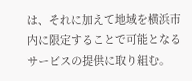は、それに加えて地域を横浜市内に限定することで可能となるサービスの提供に取り組む。